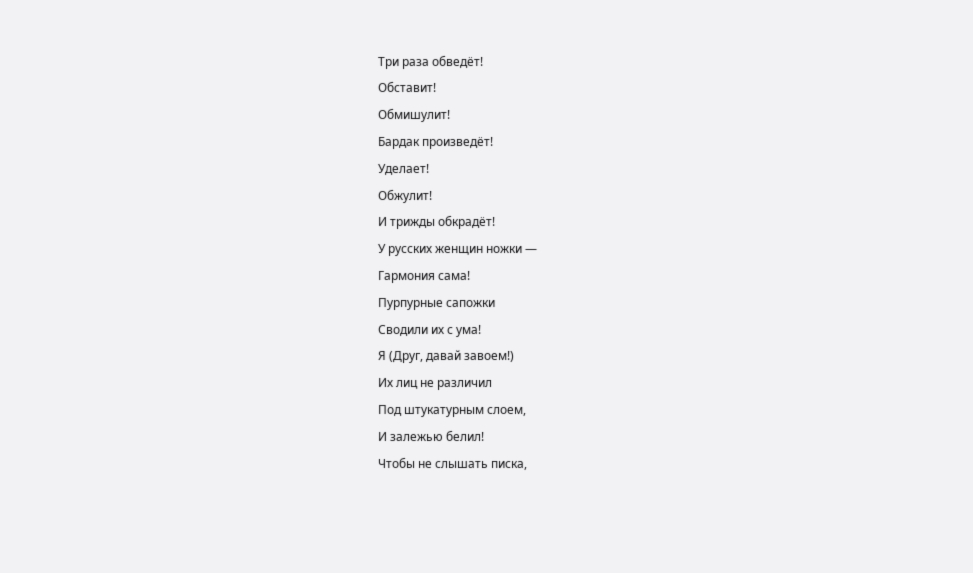Три раза обведёт!
Обставит!
Обмишулит!
Бардак произведёт!
Уделает!
Обжулит!
И трижды обкрадёт!
У русских женщин ножки —
Гармония сама!
Пурпурные сапожки
Сводили их с ума!
Я (Друг, давай завоем!)
Их лиц не различил
Под штукатурным слоем,
И залежью белил!
Чтобы не слышать писка,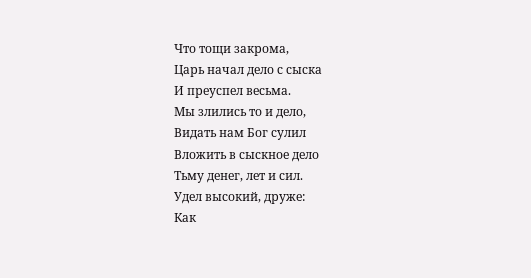Что тощи закрома,
Царь начал дело с сыска
И преуспел весьма.
Мы злились то и дело,
Видать нам Бог сулил
Вложить в сыскное дело
Тьму денег, лет и сил.
Удел высокий, друже:
Как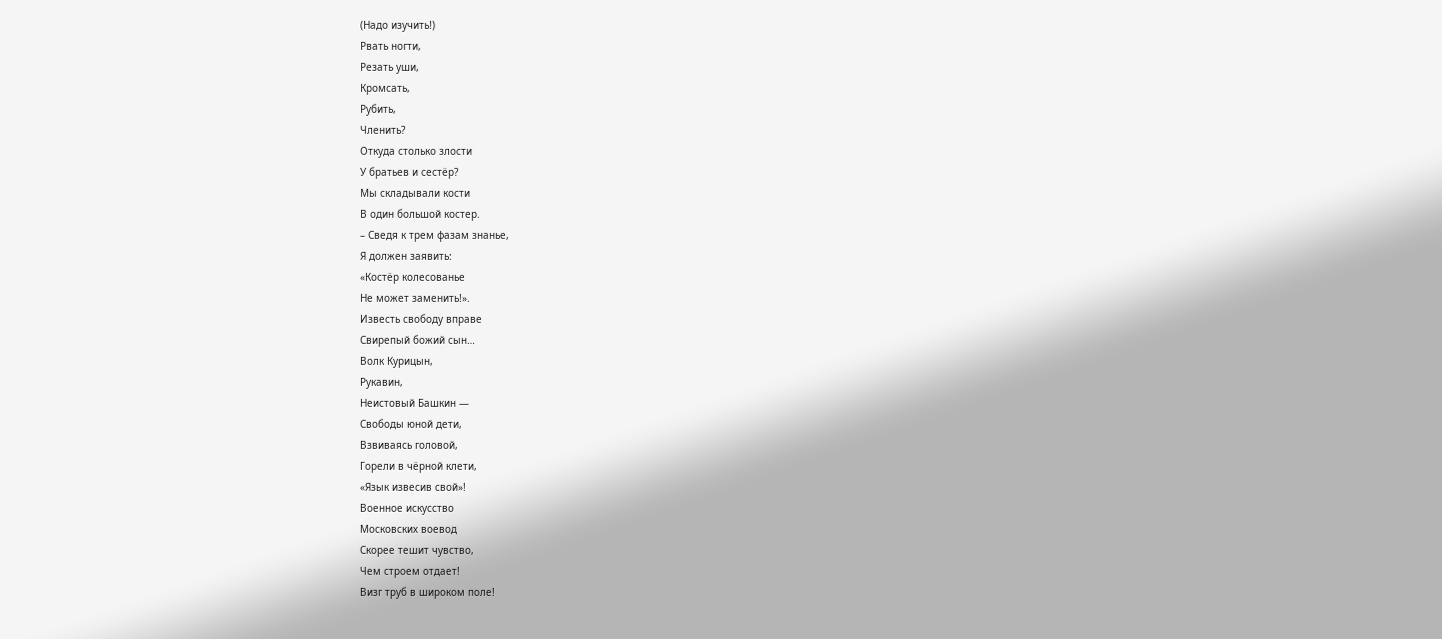(Надо изучить!)
Рвать ногти,
Резать уши,
Кромсать,
Рубить,
Членить?
Откуда столько злости
У братьев и сестёр?
Мы складывали кости
В один большой костер.
– Сведя к трем фазам знанье,
Я должен заявить:
«Костёр колесованье
Не может заменить!».
Известь свободу вправе
Свирепый божий сын…
Волк Курицын,
Рукавин,
Неистовый Башкин —
Свободы юной дети,
Взвиваясь головой,
Горели в чёрной клети,
«Язык извесив свой»!
Военное искусство
Московских воевод
Скорее тешит чувство,
Чем строем отдает!
Визг труб в широком поле!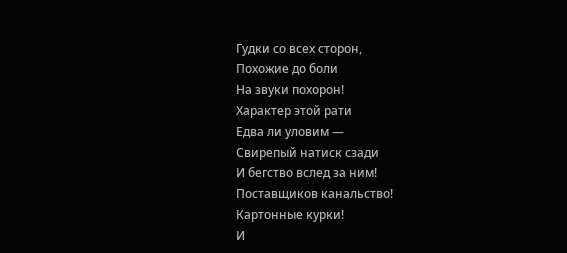Гудки со всех сторон,
Похожие до боли
На звуки похорон!
Характер этой рати
Едва ли уловим —
Свирепый натиск сзади
И бегство вслед за ним!
Поставщиков канальство!
Картонные курки!
И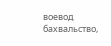воевод бахвальство,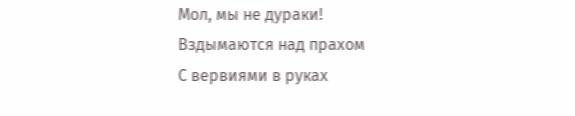Мол, мы не дураки!
Вздымаются над прахом
С вервиями в руках